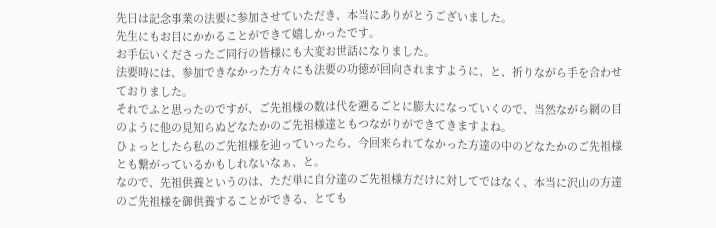先日は記念事業の法要に参加させていただき、本当にありがとうございました。
先生にもお目にかかることができて嬉しかったです。
お手伝いくださったご同行の皆様にも大変お世話になりました。
法要時には、参加できなかった方々にも法要の功徳が回向されますように、と、祈りながら手を合わせておりました。
それでふと思ったのですが、ご先祖様の数は代を遡るごとに膨大になっていくので、当然ながら網の目のように他の見知らぬどなたかのご先祖様達ともつながりができてきますよね。
ひょっとしたら私のご先祖様を辿っていったら、今回来られてなかった方達の中のどなたかのご先祖様とも繋がっているかもしれないなぁ、と。
なので、先祖供養というのは、ただ単に自分達のご先祖様方だけに対してではなく、本当に沢山の方達のご先祖様を御供養することができる、とても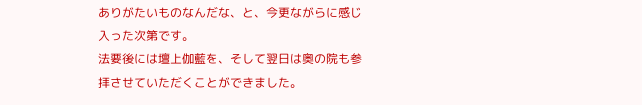ありがたいものなんだな、と、今更ながらに感じ入った次第です。
法要後には壇上伽藍を、そして翌日は奥の院も参拝させていただくことができました。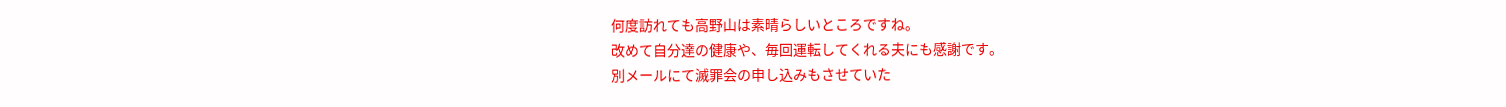何度訪れても高野山は素晴らしいところですね。
改めて自分達の健康や、毎回運転してくれる夫にも感謝です。
別メールにて滅罪会の申し込みもさせていた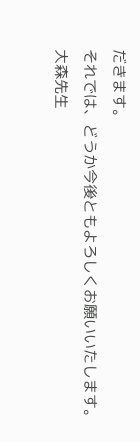だきます。
それでは、どうか今後ともよろしくお願いいたします。
大森先生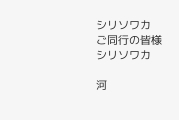シリソワカ
ご同行の皆様シリソワカ

河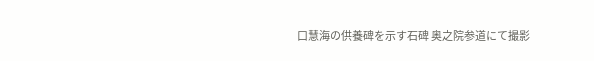口慧海の供養碑を示す石碑 奥之院参道にて撮影